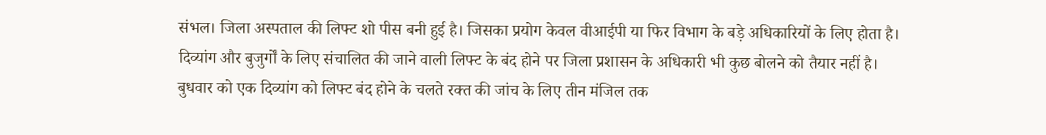संभल। जिला अस्पताल की लिफ्ट शो पीस बनी हुई है। जिसका प्रयोग केवल वीआईपी या फिर विभाग के बड़े अधिकारियों के लिए होता है। दिव्यांग और बुजुर्गों के लिए संचालित की जाने वाली लिफ्ट के बंद होने पर जिला प्रशासन के अधिकारी भी कुछ बोलने को तैयार नहीं है।
बुधवार को एक दिव्यांग को लिफ्ट बंद होने के चलते रक्त की जांच के लिए तीन मंजिल तक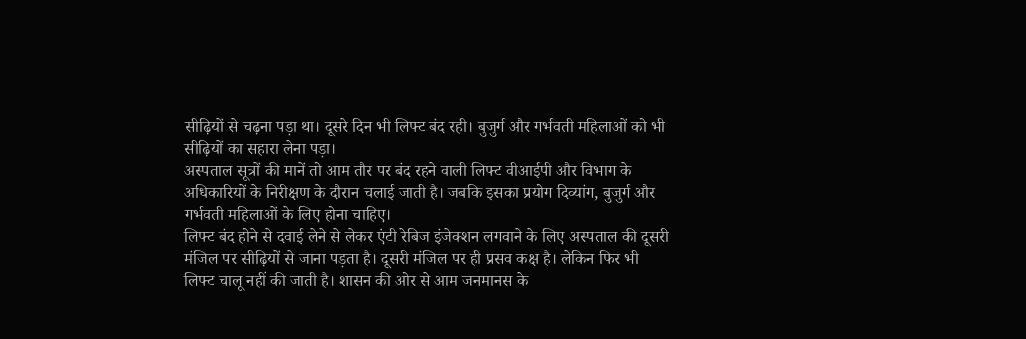सीढ़ियों से चढ़ना पड़ा था। दूसरे दिन भी लिफ्ट बंद रही। बुजुर्ग और गर्भवती महिलाओं को भी सीढ़ियों का सहारा लेना पड़ा।
अस्पताल सूत्रों की मानें तो आम तौर पर बंद रहने वाली लिफ्ट वीआईपी और विभाग के अधिकारियों के निरीक्षण के दौरान चलाई जाती है। जबकि इसका प्रयोग दिव्यांग, बुजुर्ग और गर्भवती महिलाओं के लिए होना चाहिए।
लिफ्ट बंद होने से दवाई लेने से लेकर एंटी रेबिज इंजेक्शन लगवाने के लिए अस्पताल की दूसरी मंजिल पर सीढ़ियों से जाना पड़ता है। दूसरी मंजिल पर ही प्रसव कक्ष है। लेकिन फिर भी लिफ्ट चालू नहीं की जाती है। शासन की ओर से आम जनमानस के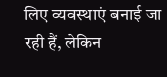लिए व्यवस्थाएं बनाई जा रही हैं, लेकिन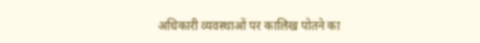अधिकारी व्यवस्थाओं पर कालिख पोतने का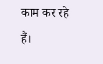काम कर रहे हैं।